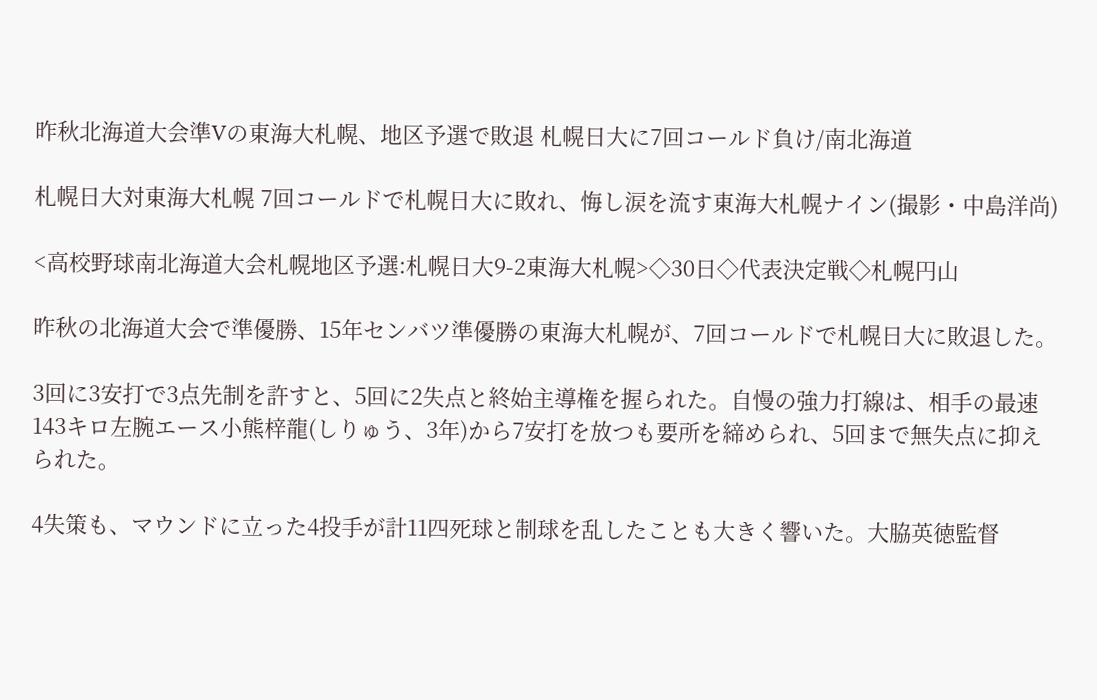昨秋北海道大会準Vの東海大札幌、地区予選で敗退 札幌日大に7回コールド負け/南北海道

札幌日大対東海大札幌 7回コールドで札幌日大に敗れ、悔し涙を流す東海大札幌ナイン(撮影・中島洋尚)

<高校野球南北海道大会札幌地区予選:札幌日大9-2東海大札幌>◇30日◇代表決定戦◇札幌円山

昨秋の北海道大会で準優勝、15年センバツ準優勝の東海大札幌が、7回コールドで札幌日大に敗退した。

3回に3安打で3点先制を許すと、5回に2失点と終始主導権を握られた。自慢の強力打線は、相手の最速143キロ左腕エース小熊梓龍(しりゅう、3年)から7安打を放つも要所を締められ、5回まで無失点に抑えられた。

4失策も、マウンドに立った4投手が計11四死球と制球を乱したことも大きく響いた。大脇英徳監督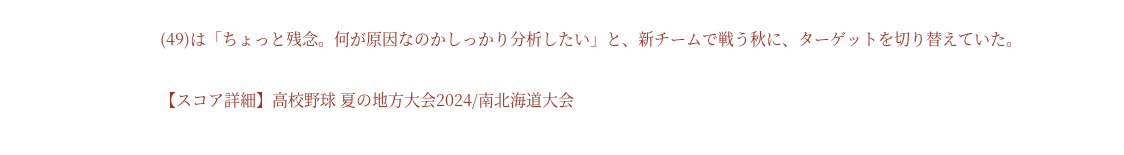(49)は「ちょっと残念。何が原因なのかしっかり分析したい」と、新チームで戦う秋に、ターゲットを切り替えていた。

【スコア詳細】高校野球 夏の地方大会2024/南北海道大会